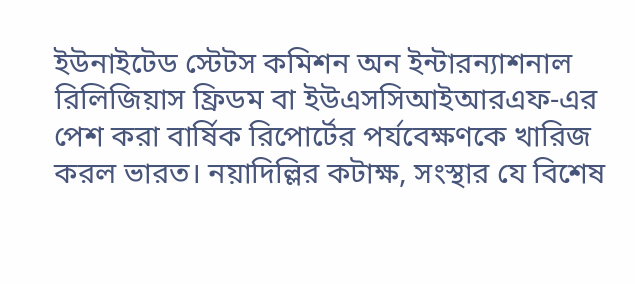ইউনাইটেড স্টেটস কমিশন অন ইন্টারন্যাশনাল রিলিজিয়াস ফ্রিডম বা ইউএসসিআইআরএফ-এর পেশ করা বার্ষিক রিপোর্টের পর্যবেক্ষণকে খারিজ করল ভারত। নয়াদিল্লির কটাক্ষ, সংস্থার যে বিশেষ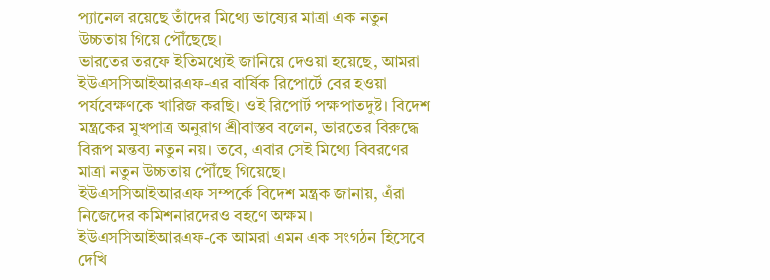প্যানেল রয়েছে তাঁদের মিথ্যে ভাষ্যের মাত্রা এক নতুন উচ্চতায় গিয়ে পৌঁছেছে।
ভারতের তরফে ইতিমধ্যেই জানিয়ে দেওয়া হয়েছে, আমরা ইউএসসিআইআরএফ-এর বার্ষিক রিপোর্টে বের হওয়া পর্যবেক্ষণকে খারিজ করছি। ওই রিপোর্ট পক্ষপাতদুষ্ট। বিদেশ মন্ত্রকের মুখপাত্র অনুরাগ শ্রীবাস্তব বলেন, ভারতের বিরুদ্ধে বিরূপ মন্তব্য নতুন নয়। তবে, এবার সেই মিথ্যে বিবরণের মাত্রা নতুন উচ্চতায় পৌঁছে গিয়েছে।
ইউএসসিআইআরএফ সম্পর্কে বিদেশ মন্ত্রক জানায়, এঁরা নিজেদের কমিশনারদেরও বহণে অক্ষম। ইউএসসিআইআরএফ-কে আমরা এমন এক সংগঠন হিসেবে দেখি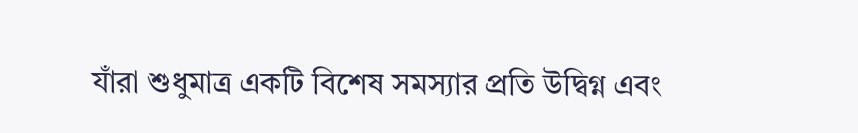যাঁরা শুধুমাত্র একটি বিশেষ সমস্যার প্রতি উদ্বিগ্ন এবং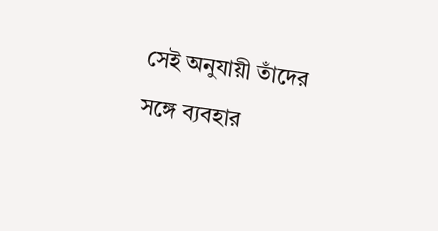সেই অনুযায়ী তাঁদের সঙ্গে ব্যবহার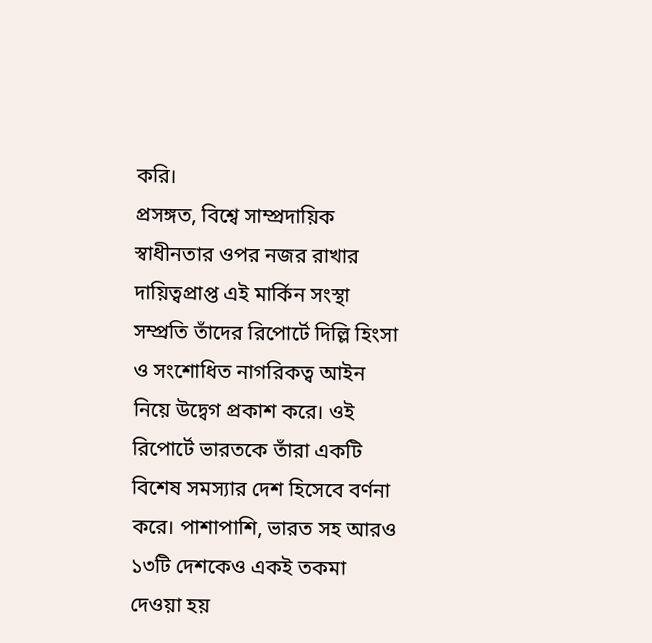করি।
প্রসঙ্গত, বিশ্বে সাম্প্রদায়িক স্বাধীনতার ওপর নজর রাখার দায়িত্বপ্রাপ্ত এই মার্কিন সংস্থা সম্প্রতি তাঁদের রিপোর্টে দিল্লি হিংসা ও সংশোধিত নাগরিকত্ব আইন নিয়ে উদ্বেগ প্রকাশ করে। ওই রিপোর্টে ভারতকে তাঁরা একটি বিশেষ সমস্যার দেশ হিসেবে বর্ণনা করে। পাশাপাশি, ভারত সহ আরও ১৩টি দেশকেও একই তকমা দেওয়া হয়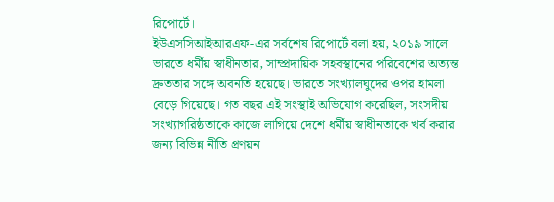রিপোর্টে।
ইউএসসিআইআরএফ-এর সর্বশেষ রিপোর্টে বলা হয়, ২০১৯ সালে ভারতে ধর্মীয় স্বাধীনতার, সাম্প্রদায়িক সহবস্থানের পরিবেশের অত্যন্ত দ্রুততার সঙ্গে অবনতি হয়েছে। ভারতে সংখ্যালঘুদের ওপর হামলা বেড়ে গিয়েছে। গত বছর এই সংস্থাই অভিযোগ করেছিল, সংসদীয় সংখ্যাগরিষ্ঠতাকে কাজে লাগিয়ে দেশে ধর্মীয় স্বাধীনতাকে খর্ব করার জন্য বিভিন্ন নীতি প্রণয়ন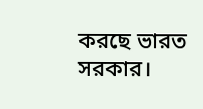করছে ভারত সরকার।